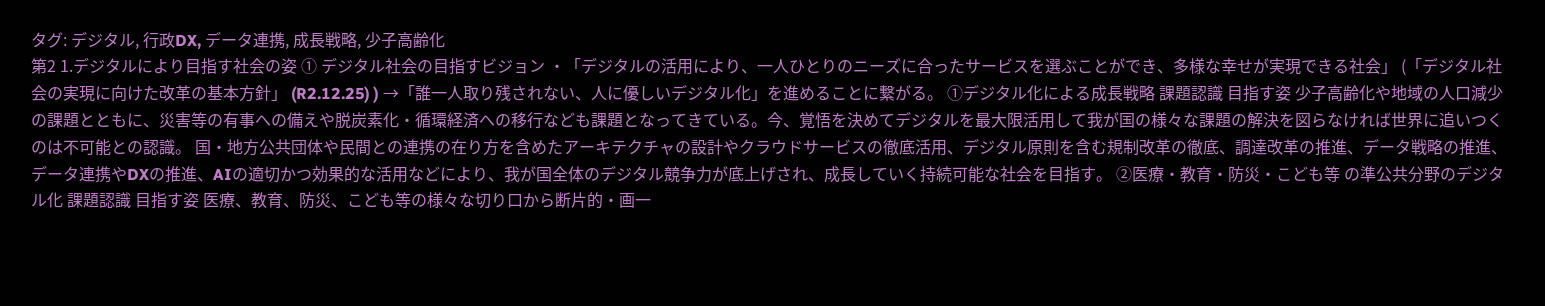タグ: デジタル, 行政DX, データ連携, 成長戦略, 少子高齢化
第2 1.デジタルにより目指す社会の姿 ① デジタル社会の目指すビジョン ・「デジタルの活用により、一人ひとりのニーズに合ったサービスを選ぶことができ、多様な幸せが実現できる社会」 (「デジタル社会の実現に向けた改革の基本方針」 (R2.12.25) ) →「誰一人取り残されない、人に優しいデジタル化」を進めることに繋がる。 ①デジタル化による成長戦略 課題認識 目指す姿 少子高齢化や地域の人口減少の課題とともに、災害等の有事への備えや脱炭素化・循環経済への移行なども課題となってきている。今、覚悟を決めてデジタルを最大限活用して我が国の様々な課題の解決を図らなければ世界に追いつくのは不可能との認識。 国・地方公共団体や民間との連携の在り方を含めたアーキテクチャの設計やクラウドサービスの徹底活用、デジタル原則を含む規制改革の徹底、調達改革の推進、データ戦略の推進、データ連携やDXの推進、AIの適切かつ効果的な活用などにより、我が国全体のデジタル競争力が底上げされ、成長していく持続可能な社会を目指す。 ②医療・教育・防災・こども等 の準公共分野のデジタル化 課題認識 目指す姿 医療、教育、防災、こども等の様々な切り口から断片的・画一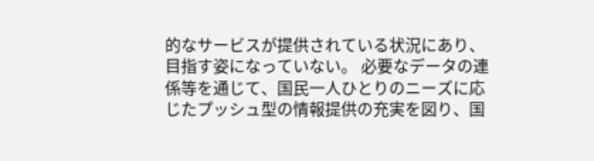的なサービスが提供されている状況にあり、目指す姿になっていない。 必要なデータの連係等を通じて、国民一人ひとりのニーズに応じたプッシュ型の情報提供の充実を図り、国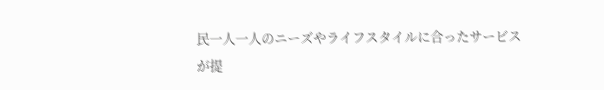民一人一人のニーズやライフスタイルに合ったサービスが提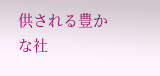供される豊かな社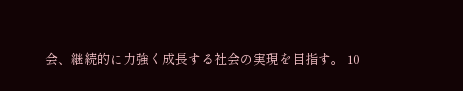会、継続的に力強く成長する社会の実現を目指す。 10